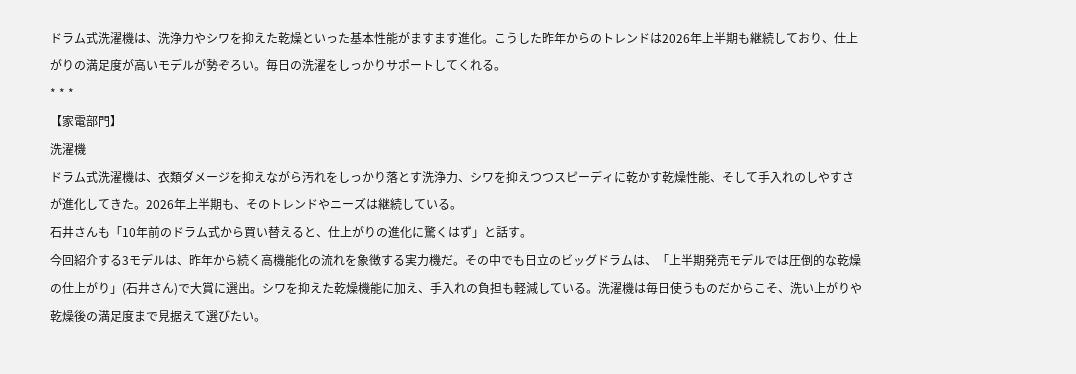ドラム式洗濯機は、洗浄力やシワを抑えた乾燥といった基本性能がますます進化。こうした昨年からのトレンドは2026年上半期も継続しており、仕上がりの満足度が高いモデルが勢ぞろい。毎日の洗濯をしっかりサポートしてくれる。
* * *
【家電部門】
洗濯機
ドラム式洗濯機は、衣類ダメージを抑えながら汚れをしっかり落とす洗浄力、シワを抑えつつスピーディに乾かす乾燥性能、そして手入れのしやすさが進化してきた。2026年上半期も、そのトレンドやニーズは継続している。
石井さんも「10年前のドラム式から買い替えると、仕上がりの進化に驚くはず」と話す。
今回紹介する3モデルは、昨年から続く高機能化の流れを象徴する実力機だ。その中でも日立のビッグドラムは、「上半期発売モデルでは圧倒的な乾燥の仕上がり」(石井さん)で大賞に選出。シワを抑えた乾燥機能に加え、手入れの負担も軽減している。洗濯機は毎日使うものだからこそ、洗い上がりや乾燥後の満足度まで見据えて選びたい。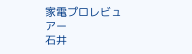家電プロレビュアー
石井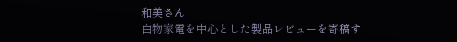和美さん
白物家電を中心とした製品レビューを寄稿す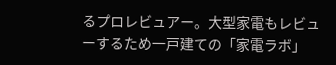るプロレビュアー。大型家電もレビューするため一戸建ての「家電ラボ」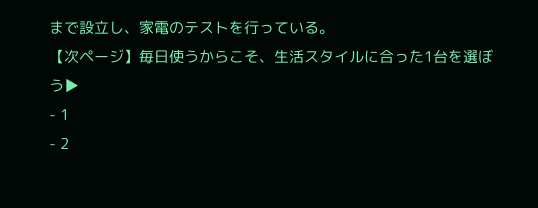まで設立し、家電のテストを行っている。
【次ページ】毎日使うからこそ、生活スタイルに合った1台を選ぼう▶
- 1
- 2